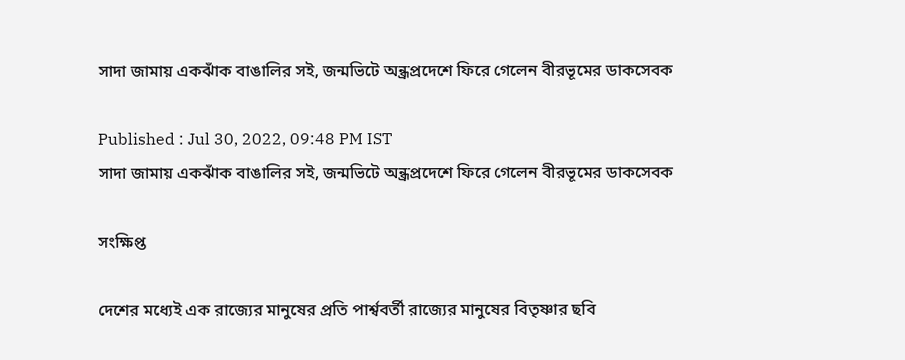সাদা জামায় একঝাঁক বাঙালির সই, জন্মভিটে অন্ধ্রপ্রদেশে ফিরে গেলেন বীরভূমের ডাকসেবক

Published : Jul 30, 2022, 09:48 PM IST
সাদা জামায় একঝাঁক বাঙালির সই, জন্মভিটে অন্ধ্রপ্রদেশে ফিরে গেলেন বীরভূমের ডাকসেবক

সংক্ষিপ্ত

দেশের মধ্যেই এক রাজ্যের মানুষের প্রতি পার্শ্ববর্তী রাজ্যের মানুষের বিতৃষ্ণার ছবি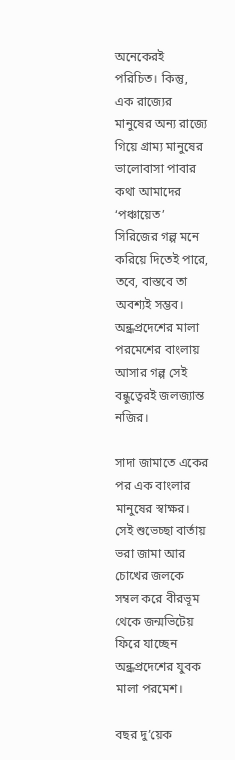অনেকেরই পরিচিত। কিন্তু, এক রাজ্যের মানুষের অন্য রাজ্যে গিয়ে গ্রাম্য মানুষের ভালোবাসা পাবার কথা আমাদের ‘পঞ্চায়েত’ সিরিজের গল্প মনে করিয়ে দিতেই পারে, তবে, বাস্তবে তা অবশ্যই সম্ভব। অন্ধ্রপ্রদেশের মালা পরমেশের বাংলায় আসার গল্প সেই বন্ধুত্বেরই জলজ্যান্ত নজির।

সাদা জামাতে একের পর এক বাংলার মানুষের স্বাক্ষর। সেই শুভেচ্ছা বার্তায় ভরা জামা আর চোখের জলকে সম্বল করে বীরভূম থেকে জন্মভিটেয় ফিরে যাচ্ছেন অন্ধ্রপ্রদেশের যুবক মালা পরমেশ।

বছর দু’য়েক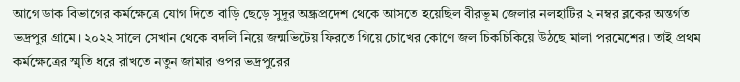আগে ডাক বিভাগের কর্মক্ষেত্রে যোগ দিতে বাড়ি ছেড়ে সুদূর অন্ধ্রপ্রদেশ থেকে আসতে হয়েছিল বীরভূম জেলার নলহাটির ২ নম্বর ব্লকের অন্তর্গত ভদ্রপুর গ্রামে। ২০২২ সালে সেখান থেকে বদলি নিয়ে জন্মভিটেয় ফিরতে গিয়ে চোখের কোণে জল চিকচিকিয়ে উঠছে মালা পরমেশের। তাই প্রথম কর্মক্ষেত্রের স্মৃতি ধরে রাখতে নতুন জামার ওপর ভদ্রপুরের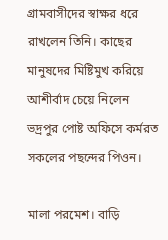গ্রামবাসীদের স্বাক্ষর ধরে রাখলেন তিনি। কাছের মানুষদের মিষ্টিমুখ করিয়ে আশীর্বাদ চেয়ে নিলেন ভদ্রপুর পোষ্ট অফিসে কর্মরত সকলের পছন্দের পিওন।

মালা পরমেশ। বাড়ি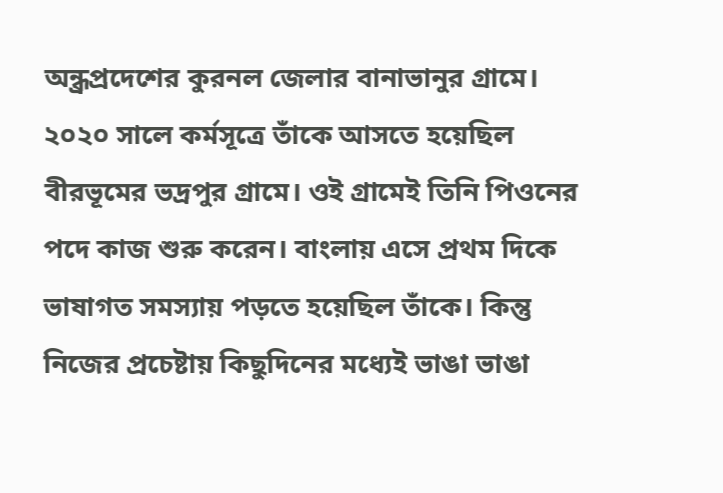অন্ধ্রপ্রদেশের কুরনল জেলার বানাভানুর গ্রামে। ২০২০ সালে কর্মসূত্রে তাঁকে আসতে হয়েছিল বীরভূমের ভদ্রপুর গ্রামে। ওই গ্রামেই তিনি পিওনের পদে কাজ শুরু করেন। বাংলায় এসে প্রথম দিকে ভাষাগত সমস্যায় পড়তে হয়েছিল তাঁকে। কিন্তু নিজের প্রচেষ্টায় কিছুদিনের মধ্যেই ভাঙা ভাঙা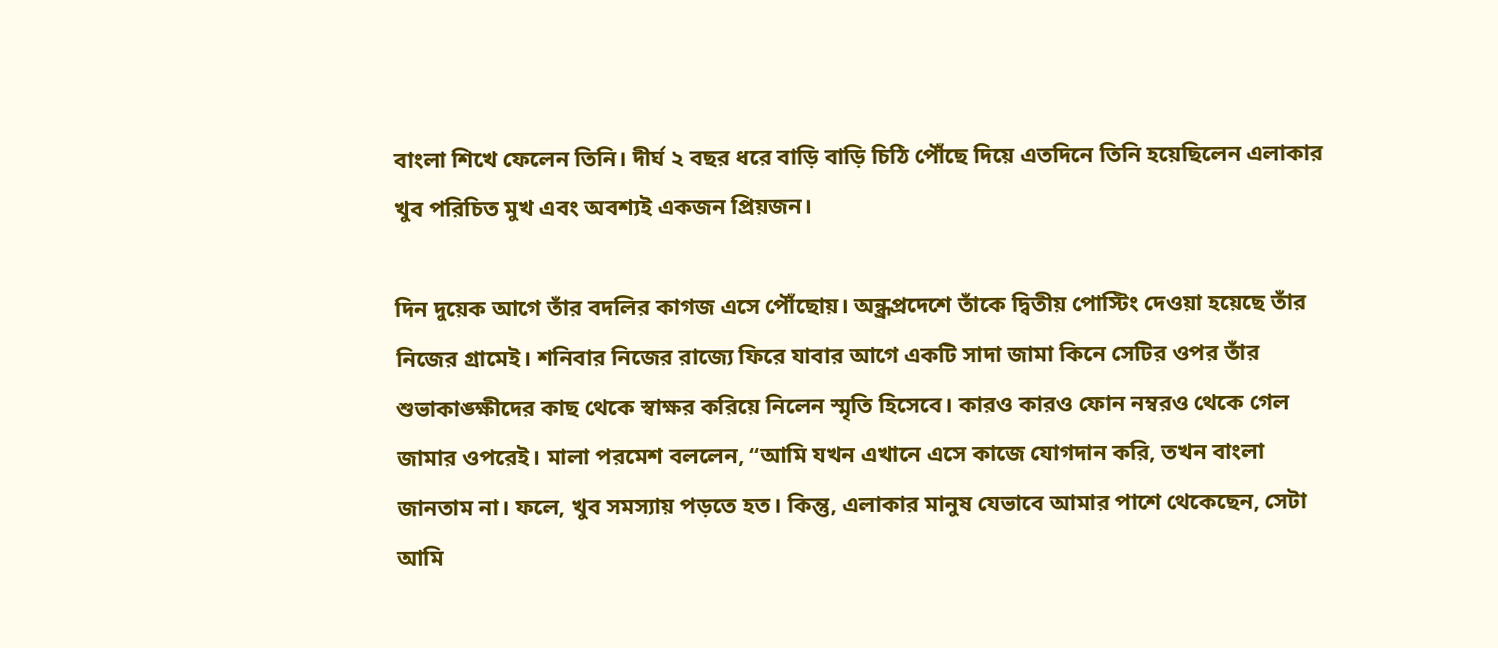বাংলা শিখে ফেলেন তিনি। দীর্ঘ ২ বছর ধরে বাড়ি বাড়ি চিঠি পৌঁছে দিয়ে এতদিনে তিনি হয়েছিলেন এলাকার খুব পরিচিত মুখ এবং অবশ্যই একজন প্রিয়জন।

দিন দুয়েক আগে তাঁর বদলির কাগজ এসে পৌঁছোয়। অন্ধ্রপ্রদেশে তাঁকে দ্বিতীয় পোস্টিং দেওয়া হয়েছে তাঁর নিজের গ্রামেই। শনিবার নিজের রাজ্যে ফিরে যাবার আগে একটি সাদা জামা কিনে সেটির ওপর তাঁর শুভাকাঙ্ক্ষীদের কাছ থেকে স্বাক্ষর করিয়ে নিলেন স্মৃতি হিসেবে। কারও কারও ফোন নম্বরও থেকে গেল জামার ওপরেই। মালা পরমেশ বললেন, “আমি যখন এখানে এসে কাজে যোগদান করি, তখন বাংলা জানতাম না। ফলে, খুব সমস্যায় পড়তে হত। কিন্তু, এলাকার মানুষ যেভাবে আমার পাশে থেকেছেন, সেটা আমি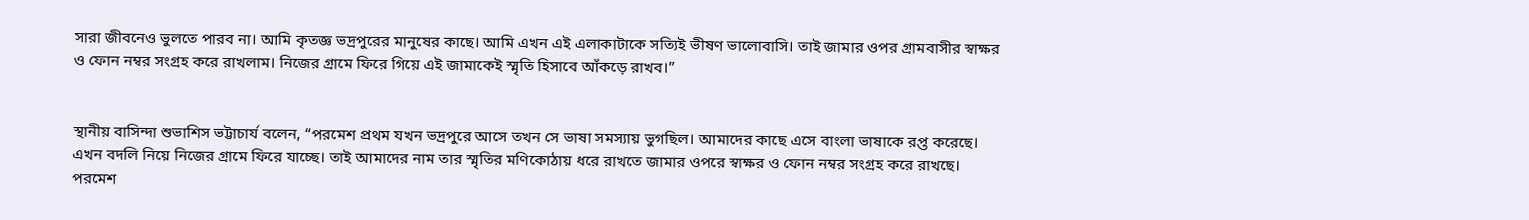সারা জীবনেও ভুলতে পারব না। আমি কৃতজ্ঞ ভদ্রপুরের মানুষের কাছে। আমি এখন এই এলাকাটাকে সত্যিই ভীষণ ভালোবাসি। তাই জামার ওপর গ্রামবাসীর স্বাক্ষর ও ফোন নম্বর সংগ্রহ করে রাখলাম। নিজের গ্রামে ফিরে গিয়ে এই জামাকেই স্মৃতি হিসাবে আঁকড়ে রাখব।”


স্থানীয় বাসিন্দা শুভাশিস ভট্টাচার্য বলেন, “পরমেশ প্রথম যখন ভদ্রপুরে আসে তখন সে ভাষা সমস্যায় ভুগছিল। আমাদের কাছে এসে বাংলা ভাষাকে রপ্ত করেছে। এখন বদলি নিয়ে নিজের গ্রামে ফিরে যাচ্ছে। তাই আমাদের নাম তার স্মৃতির মণিকোঠায় ধরে রাখতে জামার ওপরে স্বাক্ষর ও ফোন নম্বর সংগ্রহ করে রাখছে। পরমেশ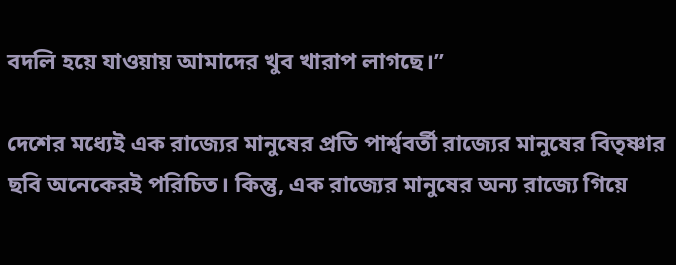বদলি হয়ে যাওয়ায় আমাদের খুব খারাপ লাগছে।”

দেশের মধ্যেই এক রাজ্যের মানুষের প্রতি পার্শ্ববর্তী রাজ্যের মানুষের বিতৃষ্ণার ছবি অনেকেরই পরিচিত। কিন্তু, এক রাজ্যের মানুষের অন্য রাজ্যে গিয়ে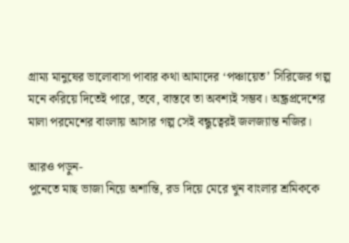গ্রাম্য মানুষের ভালোবাসা পাবার কথা আমাদের ‘পঞ্চায়েত’ সিরিজের গল্প মনে করিয়ে দিতেই পারে, তবে, বাস্তবে তা অবশ্যই সম্ভব। অন্ধ্রপ্রদেশের মালা পরমেশের বাংলায় আসার গল্প সেই বন্ধুত্বেরই জলজ্যান্ত নজির।

আরও পড়ুন-
পুনেতে মাছ ভাজা নিয়ে অশান্তি, রড দিয়ে মেরে খুন বাংলার শ্রমিককে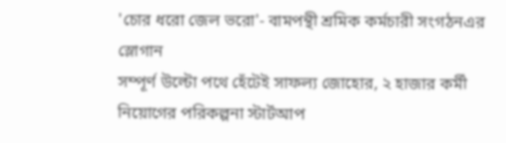'চোর ধরো জেল ভরো'- বামপন্থী শ্রমিক কর্মচারী সংগঠনএর স্লোগান
সম্পূর্ণ উল্টো পথে হেঁটেই সাফল্য জোহোর, ২ হাজার কর্মী নিয়োগের পরিকল্পনা স্টার্টআপ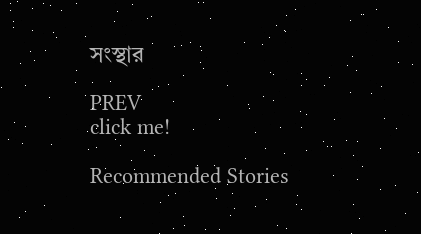সংস্থার

PREV
click me!

Recommended Stories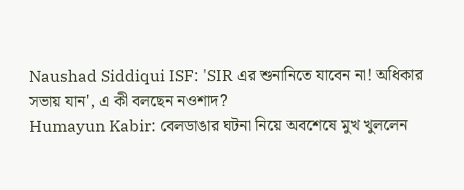Naushad Siddiqui ISF: 'SIR এর শুনানিতে যাবেন না! অধিকার সভায় যান', এ কী বলছেন নওশাদ?
Humayun Kabir: বেলডাঙার ঘটনা নিয়ে অবশেষে মুখ খুললেন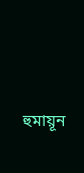হুমায়ূন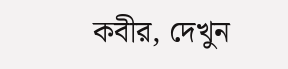কবীর, দেখুন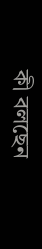কী বলছেন